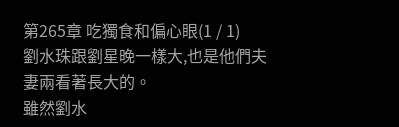第265章 吃獨食和偏心眼(1 / 1)
劉水珠跟劉星晚一樣大,也是他們夫妻兩看著長大的。
雖然劉水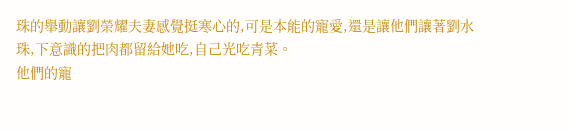珠的舉動讓劉榮耀夫妻感覺挺寒心的,可是本能的寵愛,還是讓他們讓著劉水珠,下意識的把肉都留給她吃,自己光吃青菜。
他們的寵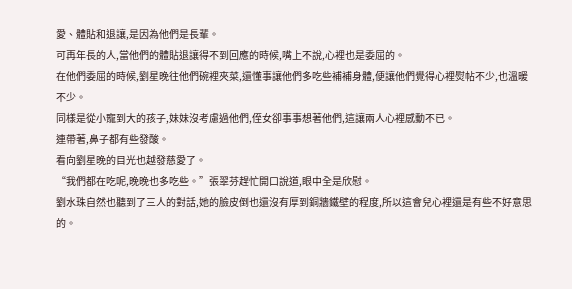愛、體貼和退讓,是因為他們是長輩。
可再年長的人,當他們的體貼退讓得不到回應的時候,嘴上不說,心裡也是委屈的。
在他們委屈的時候,劉星晚往他們碗裡夾菜,還懂事讓他們多吃些補補身體,便讓他們覺得心裡熨帖不少,也溫暖不少。
同樣是從小寵到大的孩子,妹妹沒考慮過他們,侄女卻事事想著他們,這讓兩人心裡感動不已。
連帶著,鼻子都有些發酸。
看向劉星晚的目光也越發慈愛了。
“我們都在吃呢,晚晚也多吃些。”張翠芬趕忙開口說道,眼中全是欣慰。
劉水珠自然也聽到了三人的對話,她的臉皮倒也還沒有厚到銅牆鐵壁的程度,所以這會兒心裡還是有些不好意思的。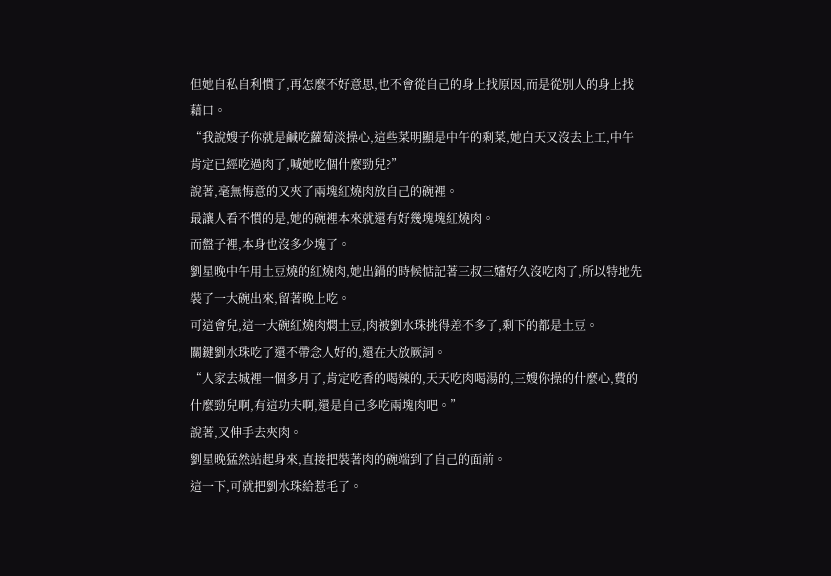但她自私自利慣了,再怎麼不好意思,也不會從自己的身上找原因,而是從別人的身上找藉口。
“我說嫂子你就是鹹吃蘿蔔淡操心,這些菜明顯是中午的剩菜,她白天又沒去上工,中午肯定已經吃過肉了,喊她吃個什麼勁兒?”
說著,毫無悔意的又夾了兩塊紅燒肉放自己的碗裡。
最讓人看不慣的是,她的碗裡本來就還有好幾塊塊紅燒肉。
而盤子裡,本身也沒多少塊了。
劉星晚中午用土豆燒的紅燒肉,她出鍋的時候惦記著三叔三嬸好久沒吃肉了,所以特地先裝了一大碗出來,留著晚上吃。
可這會兒,這一大碗紅燒肉燜土豆,肉被劉水珠挑得差不多了,剩下的都是土豆。
關鍵劉水珠吃了還不帶念人好的,還在大放厥詞。
“人家去城裡一個多月了,肯定吃香的喝辣的,天天吃肉喝湯的,三嫂你操的什麼心,費的什麼勁兒啊,有這功夫啊,還是自己多吃兩塊肉吧。”
說著,又伸手去夾肉。
劉星晚猛然站起身來,直接把裝著肉的碗端到了自己的面前。
這一下,可就把劉水珠給惹毛了。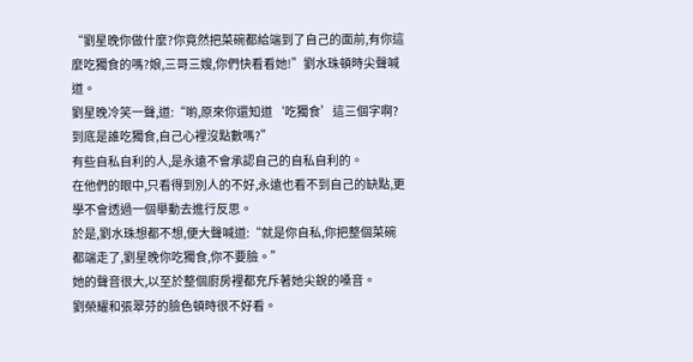“劉星晚你做什麼?你竟然把菜碗都給端到了自己的面前,有你這麼吃獨食的嗎?娘,三哥三嫂,你們快看看她!”劉水珠頓時尖聲喊道。
劉星晚冷笑一聲,道:“喲,原來你還知道‘吃獨食’這三個字啊?到底是誰吃獨食,自己心裡沒點數嗎?”
有些自私自利的人,是永遠不會承認自己的自私自利的。
在他們的眼中,只看得到別人的不好,永遠也看不到自己的缺點,更學不會透過一個舉動去進行反思。
於是,劉水珠想都不想,便大聲喊道:“就是你自私,你把整個菜碗都端走了,劉星晚你吃獨食,你不要臉。”
她的聲音很大,以至於整個廚房裡都充斥著她尖銳的嗓音。
劉榮耀和張翠芬的臉色頓時很不好看。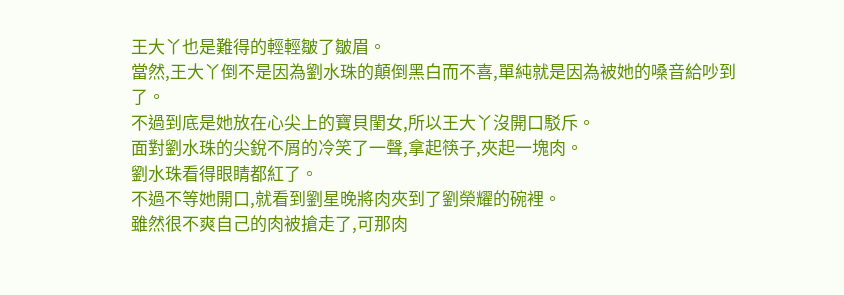王大丫也是難得的輕輕皺了皺眉。
當然,王大丫倒不是因為劉水珠的顛倒黑白而不喜,單純就是因為被她的嗓音給吵到了。
不過到底是她放在心尖上的寶貝閨女,所以王大丫沒開口駁斥。
面對劉水珠的尖銳不屑的冷笑了一聲,拿起筷子,夾起一塊肉。
劉水珠看得眼睛都紅了。
不過不等她開口,就看到劉星晚將肉夾到了劉榮耀的碗裡。
雖然很不爽自己的肉被搶走了,可那肉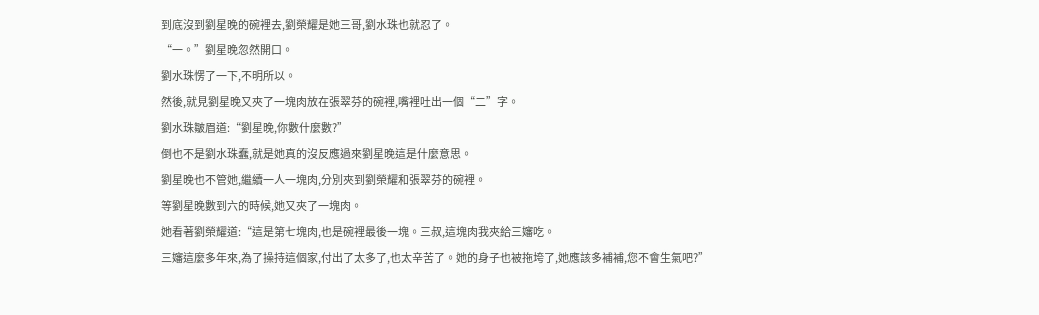到底沒到劉星晚的碗裡去,劉榮耀是她三哥,劉水珠也就忍了。
“一。”劉星晚忽然開口。
劉水珠愣了一下,不明所以。
然後,就見劉星晚又夾了一塊肉放在張翠芬的碗裡,嘴裡吐出一個“二”字。
劉水珠皺眉道:“劉星晚,你數什麼數?”
倒也不是劉水珠蠢,就是她真的沒反應過來劉星晚這是什麼意思。
劉星晚也不管她,繼續一人一塊肉,分別夾到劉榮耀和張翠芬的碗裡。
等劉星晚數到六的時候,她又夾了一塊肉。
她看著劉榮耀道:“這是第七塊肉,也是碗裡最後一塊。三叔,這塊肉我夾給三嬸吃。
三嬸這麼多年來,為了操持這個家,付出了太多了,也太辛苦了。她的身子也被拖垮了,她應該多補補,您不會生氣吧?”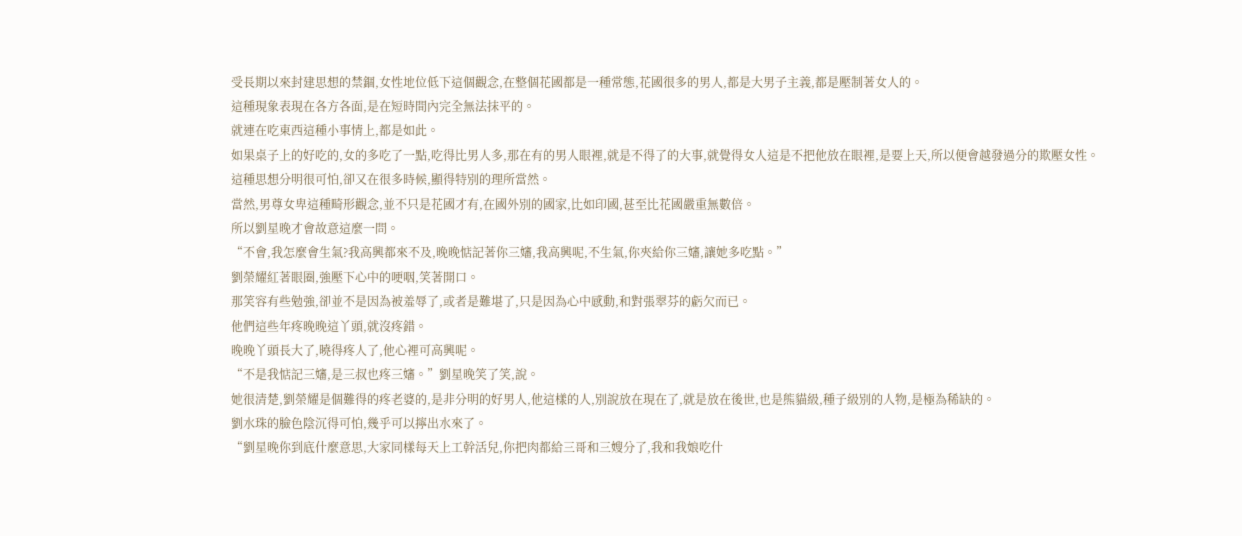受長期以來封建思想的禁錮,女性地位低下這個觀念,在整個花國都是一種常態,花國很多的男人,都是大男子主義,都是壓制著女人的。
這種現象表現在各方各面,是在短時間內完全無法抹平的。
就連在吃東西這種小事情上,都是如此。
如果桌子上的好吃的,女的多吃了一點,吃得比男人多,那在有的男人眼裡,就是不得了的大事,就覺得女人這是不把他放在眼裡,是要上天,所以便會越發過分的欺壓女性。
這種思想分明很可怕,卻又在很多時候,顯得特別的理所當然。
當然,男尊女卑這種畸形觀念,並不只是花國才有,在國外別的國家,比如印國,甚至比花國嚴重無數倍。
所以劉星晚才會故意這麼一問。
“不會,我怎麼會生氣?我高興都來不及,晚晚惦記著你三嬸,我高興呢,不生氣,你夾給你三嬸,讓她多吃點。”
劉榮耀紅著眼圈,強壓下心中的哽咽,笑著開口。
那笑容有些勉強,卻並不是因為被羞辱了,或者是難堪了,只是因為心中感動,和對張翠芬的虧欠而已。
他們這些年疼晚晚這丫頭,就沒疼錯。
晚晚丫頭長大了,曉得疼人了,他心裡可高興呢。
“不是我惦記三嬸,是三叔也疼三嬸。”劉星晚笑了笑,說。
她很清楚,劉榮耀是個難得的疼老婆的,是非分明的好男人,他這樣的人,別說放在現在了,就是放在後世,也是熊貓級,種子級別的人物,是極為稀缺的。
劉水珠的臉色陰沉得可怕,幾乎可以擰出水來了。
“劉星晚你到底什麼意思,大家同樣每天上工幹活兒,你把肉都給三哥和三嫂分了,我和我娘吃什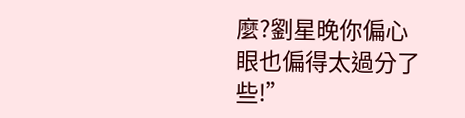麼?劉星晚你偏心眼也偏得太過分了些!”